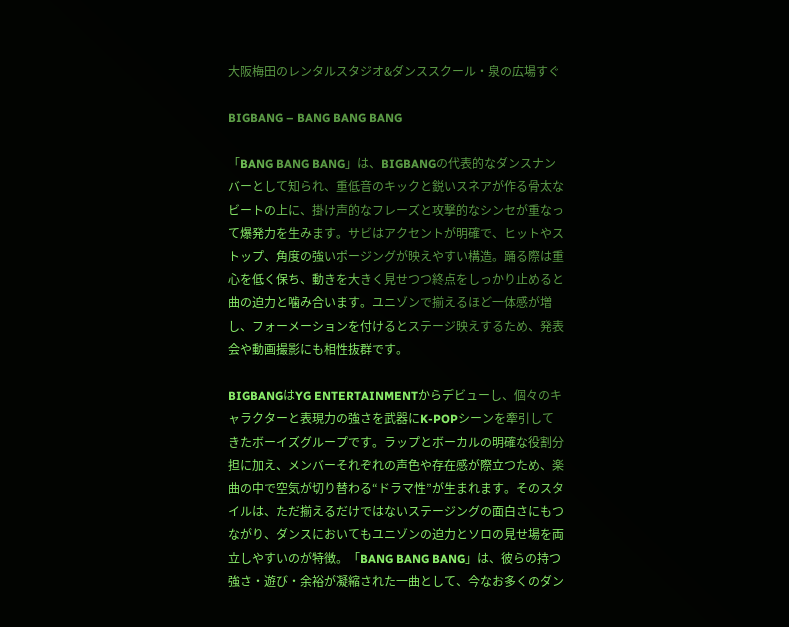大阪梅田のレンタルスタジオ&ダンススクール・泉の広場すぐ

BIGBANG – BANG BANG BANG

「BANG BANG BANG」は、BIGBANGの代表的なダンスナンバーとして知られ、重低音のキックと鋭いスネアが作る骨太なビートの上に、掛け声的なフレーズと攻撃的なシンセが重なって爆発力を生みます。サビはアクセントが明確で、ヒットやストップ、角度の強いポージングが映えやすい構造。踊る際は重心を低く保ち、動きを大きく見せつつ終点をしっかり止めると曲の迫力と噛み合います。ユニゾンで揃えるほど一体感が増し、フォーメーションを付けるとステージ映えするため、発表会や動画撮影にも相性抜群です。

BIGBANGはYG ENTERTAINMENTからデビューし、個々のキャラクターと表現力の強さを武器にK-POPシーンを牽引してきたボーイズグループです。ラップとボーカルの明確な役割分担に加え、メンバーそれぞれの声色や存在感が際立つため、楽曲の中で空気が切り替わる“ドラマ性”が生まれます。そのスタイルは、ただ揃えるだけではないステージングの面白さにもつながり、ダンスにおいてもユニゾンの迫力とソロの見せ場を両立しやすいのが特徴。「BANG BANG BANG」は、彼らの持つ強さ・遊び・余裕が凝縮された一曲として、今なお多くのダン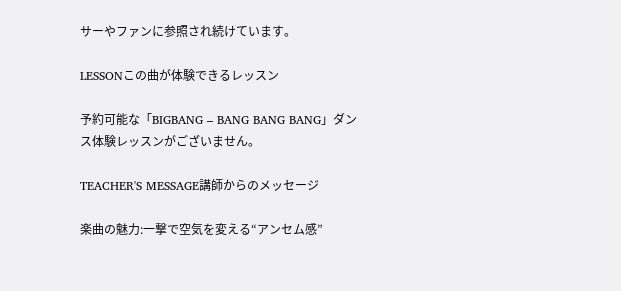サーやファンに参照され続けています。

LESSONこの曲が体験できるレッスン

予約可能な「BIGBANG – BANG BANG BANG」ダンス体験レッスンがございません。

TEACHER'S MESSAGE講師からのメッセージ

楽曲の魅力:一撃で空気を変える“アンセム感”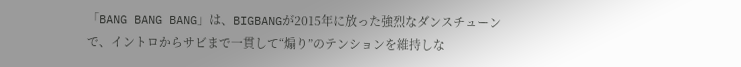「BANG BANG BANG」は、BIGBANGが2015年に放った強烈なダンスチューンで、イントロからサビまで一貫して“煽り”のテンションを維持しな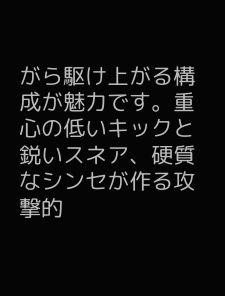がら駆け上がる構成が魅力です。重心の低いキックと鋭いスネア、硬質なシンセが作る攻撃的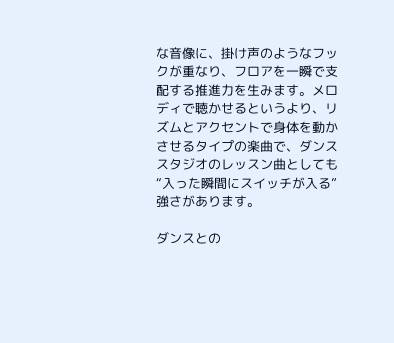な音像に、掛け声のようなフックが重なり、フロアを一瞬で支配する推進力を生みます。メロディで聴かせるというより、リズムとアクセントで身体を動かさせるタイプの楽曲で、ダンススタジオのレッスン曲としても“入った瞬間にスイッチが入る”強さがあります。

ダンスとの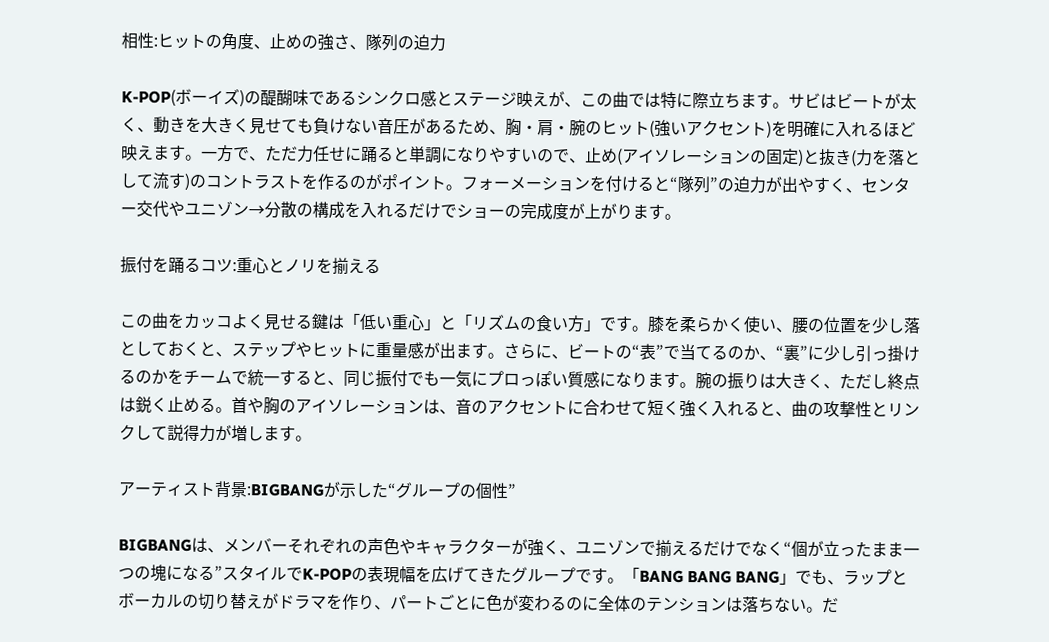相性:ヒットの角度、止めの強さ、隊列の迫力

K-POP(ボーイズ)の醍醐味であるシンクロ感とステージ映えが、この曲では特に際立ちます。サビはビートが太く、動きを大きく見せても負けない音圧があるため、胸・肩・腕のヒット(強いアクセント)を明確に入れるほど映えます。一方で、ただ力任せに踊ると単調になりやすいので、止め(アイソレーションの固定)と抜き(力を落として流す)のコントラストを作るのがポイント。フォーメーションを付けると“隊列”の迫力が出やすく、センター交代やユニゾン→分散の構成を入れるだけでショーの完成度が上がります。

振付を踊るコツ:重心とノリを揃える

この曲をカッコよく見せる鍵は「低い重心」と「リズムの食い方」です。膝を柔らかく使い、腰の位置を少し落としておくと、ステップやヒットに重量感が出ます。さらに、ビートの“表”で当てるのか、“裏”に少し引っ掛けるのかをチームで統一すると、同じ振付でも一気にプロっぽい質感になります。腕の振りは大きく、ただし終点は鋭く止める。首や胸のアイソレーションは、音のアクセントに合わせて短く強く入れると、曲の攻撃性とリンクして説得力が増します。

アーティスト背景:BIGBANGが示した“グループの個性”

BIGBANGは、メンバーそれぞれの声色やキャラクターが強く、ユニゾンで揃えるだけでなく“個が立ったまま一つの塊になる”スタイルでK-POPの表現幅を広げてきたグループです。「BANG BANG BANG」でも、ラップとボーカルの切り替えがドラマを作り、パートごとに色が変わるのに全体のテンションは落ちない。だ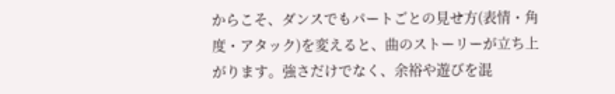からこそ、ダンスでもパートごとの見せ方(表情・角度・アタック)を変えると、曲のストーリーが立ち上がります。強さだけでなく、余裕や遊びを混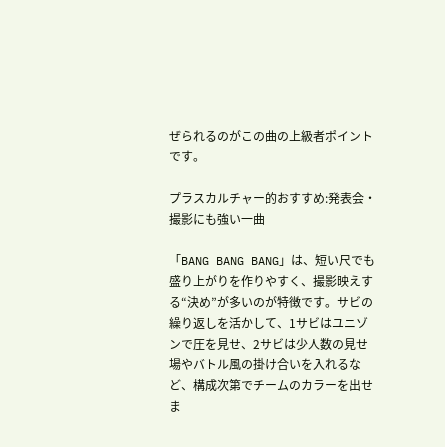ぜられるのがこの曲の上級者ポイントです。

プラスカルチャー的おすすめ:発表会・撮影にも強い一曲

「BANG BANG BANG」は、短い尺でも盛り上がりを作りやすく、撮影映えする“決め”が多いのが特徴です。サビの繰り返しを活かして、1サビはユニゾンで圧を見せ、2サビは少人数の見せ場やバトル風の掛け合いを入れるなど、構成次第でチームのカラーを出せま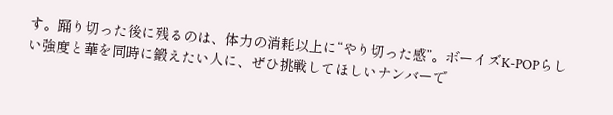す。踊り切った後に残るのは、体力の消耗以上に“やり切った感”。ボーイズK-POPらしい強度と華を同時に鍛えたい人に、ぜひ挑戦してほしいナンバーで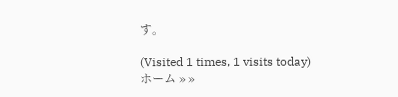す。

(Visited 1 times, 1 visits today)
ホーム » »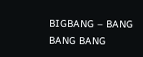BIGBANG – BANG BANG BANG